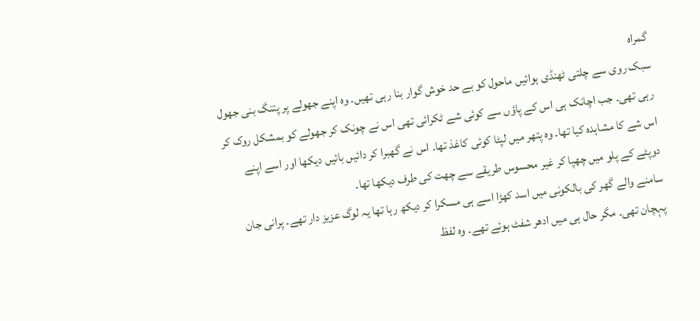گمراہ
سبک روی سے چلتی ٹھنڈی ہوائیں ماحول کو بے حد خوش گوار بنا رہی تھیں۔ وہ اپنے جھولے پر پتنگ بنی جھول رہی تھی۔ جب اچانک ہی اس کے پاؤں سے کوئی شے ٹکرائی تھی اس نے چونک کر جھولے کو بمشکل روک کر اس شے کا مشاہدہ کیا تھا۔ وہ پتھر میں لپٹا کوئی کاغذ تھا۔ اس نے گھبرا کر دائیں بائیں دیکھا اور اسے اپنے دوپٹے کے پلو میں چھپا کر غیر محسوس طریقے سے چھت کی طرف دیکھا تھا۔
سامنے والے گھر کی بالکونی میں اسد کھڑا اسے ہی مسکرا کر دیکھ رہا تھا یہ لوگ عزیز دار تھے۔ پرانی جان پہچان تھی۔ مگر حال ہی میں ادھر شفٹ ہوئے تھے۔ وہ لفظ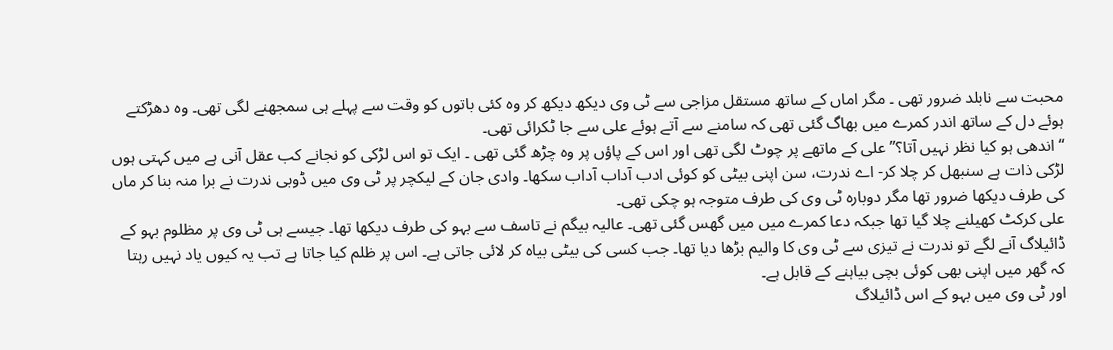محبت سے نابلد ضرور تھی ۔ مگر اماں کے ساتھ مستقل مزاجی سے ٹی وی دیکھ دیکھ کر وہ کئی باتوں کو وقت سے پہلے ہی سمجھنے لگی تھی۔ وہ دھڑکتے ہوئے دل کے ساتھ اندر کمرے میں بھاگ گئی تھی کہ سامنے سے آتے ہوئے علی سے جا ٹکرائی تھی۔
“اندھی ہو کیا نظر نہیں آتا؟” علی کے ماتھے پر چوٹ لگی تھی اور اس کے پاؤں پر وہ چڑھ گئی تھی ۔ ایک تو اس لڑکی کو نجانے کب عقل آنی ہے میں کہتی ہوں لڑکی ذات ہے سنبھل کر چلا کر- اے ندرت، سن اپنی بیٹی کو کوئی ادب آداب آداب سکھا۔ وادی جان کے لیکچر پر ٹی وی میں ڈوبی ندرت نے برا منہ بنا کر ماں کی طرف دیکھا ضرور تھا مگر دوبارہ ٹی وی کی طرف متوجہ ہو چکی تھی۔
علی کرکٹ کھیلنے چلا گیا تھا جبکہ دعا کمرے میں میں گھس گئی تھی۔ عالیہ بیگم نے تاسف سے بہو کی طرف دیکھا تھا۔ جیسے ہی ٹی وی پر مظلوم بہو کے ڈائیلاگ آنے لگے تو ندرت نے تیزی سے ٹی وی کا والیم بڑھا دیا تھا۔ جب کسی کی بیٹی بیاہ کر لائی جاتی ہے۔ اس پر ظلم کیا جاتا ہے تب یہ کیوں یاد نہیں رہتا کہ گھر میں اپنی بھی کوئی بچی بیاہنے کے قابل ہے۔
اور ٹی وی میں بہو کے اس ڈائیلاگ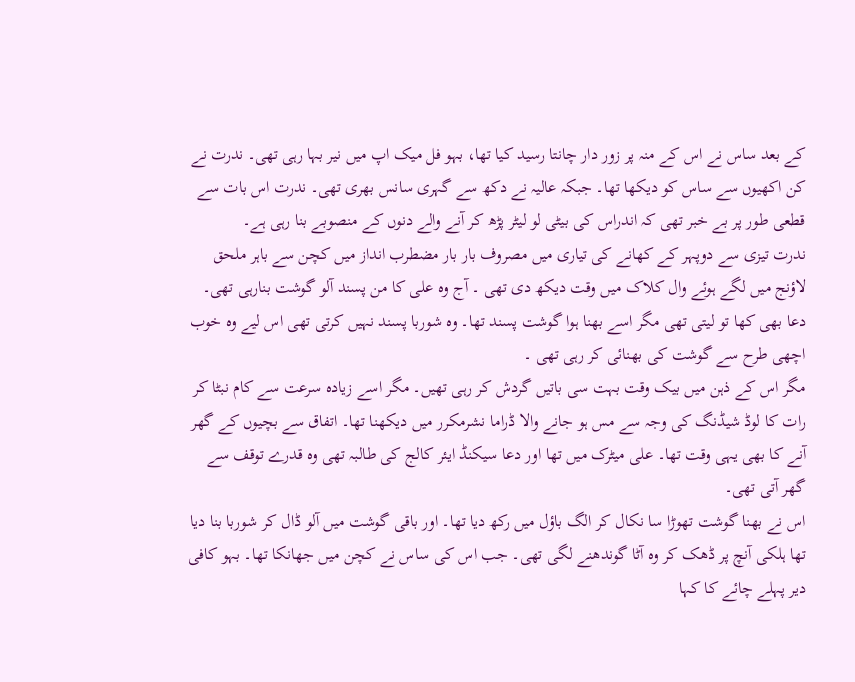کے بعد ساس نے اس کے منہ پر زور دار چانتا رسید کیا تھا، بہو فل میک اپ میں نیر بہا رہی تھی۔ ندرت نے کن اکھیوں سے ساس کو دیکھا تھا۔ جبکہ عالیہ نے دکھ سے گہری سانس بھری تھی۔ ندرت اس بات سے قطعی طور پر بے خبر تھی کہ اندراس کی بیٹی لو لیٹر پڑھ کر آنے والے دنوں کے منصوبے بنا رہی ہے۔
ندرت تیزی سے دوپہر کے کھانے کی تیاری میں مصروف بار بار مضطرب انداز میں کچن سے باہر ملحق لاؤنج میں لگے ہوئے وال کلاک میں وقت دیکھ دی تھی ۔ آج وہ علی کا من پسند آلو گوشت بنارہی تھی۔ دعا بھی کھا تو لیتی تھی مگر اسے بھنا ہوا گوشت پسند تھا۔ وہ شوربا پسند نہیں کرتی تھی اس لیے وہ خوب اچھی طرح سے گوشت کی بھنائی کر رہی تھی ۔
مگر اس کے ذہن میں بیک وقت بہت سی باتیں گردش کر رہی تھیں۔ مگر اسے زیادہ سرعت سے کام نبٹا کر رات کا لوڈ شیڈنگ کی وجہ سے مس ہو جانے والا ڈراما نشرمکرر میں دیکھنا تھا۔ اتفاق سے بچیوں کے گھر آنے کا بھی یہی وقت تھا۔ علی میٹرک میں تھا اور دعا سیکنڈ ایئر کالج کی طالبہ تھی وہ قدرے توقف سے گھر آتی تھی۔
اس نے بھنا گوشت تھوڑا سا نکال کر الگ باؤل میں رکھ دیا تھا۔ اور باقی گوشت میں آلو ڈال کر شوربا بنا دیا تھا ہلکی آنچ پر ڈھک کر وہ آٹا گوندھنے لگی تھی۔ جب اس کی ساس نے کچن میں جھانکا تھا۔ بہو کافی دیر پہلے چائے کا کہا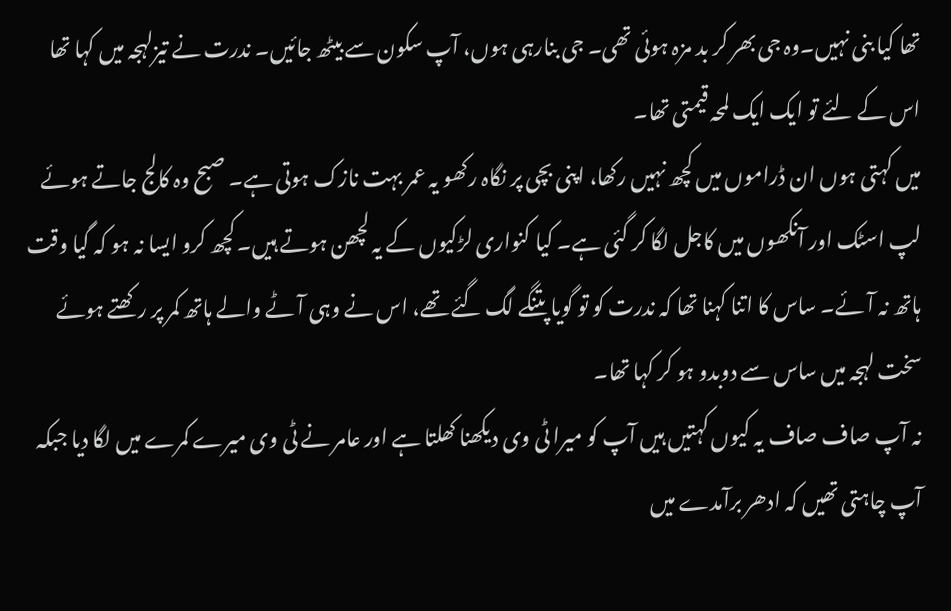تھا کیا بنی نہیں۔وہ جی بھر کر بد مزہ ہوئی تھی۔ جی بنارہی ہوں، آپ سکون سے بیٹھ جائیں۔ ندرت نے تیزلہجہ میں کہا تھا اس کے لئے تو ایک ایک لمحہ قیمتی تھا۔
میں کہتی ہوں ان ڈراموں میں کچھ نہیں رکھا، اپنی بچی پر نگاہ رکھو یہ عمر بہت نازک ہوتی ہے۔ صبح وہ کالج جاتے ہوئے لپ اسٹک اور آنکھوں میں کاجل لگا کر گئی ہے۔ کیا کنواری لڑکیوں کے یہ لچھن ہوتے ہیں۔ کچھ کرو ایسا نہ ہو کہ گیا وقت ہاتھ نہ آئے۔ ساس کا اتنا کہنا تھا کہ ندرت کو تو گویا پتنگے لگ گئے تھے، اس نے وہی آٹے والے ہاتھ کمر پر رکھتے ہوئے سخت لہجہ میں ساس سے دوبدو ہو کر کہا تھا۔
نہ آپ صاف صاف یہ کیوں کہتیں ہیں آپ کو میرا ٹی وی دیکھنا کھلتا ہے اور عامر نے ٹی وی میرے کمرے میں لگا دیا جبکہ آپ چاہتی تھیں کہ ادھر برآمدے میں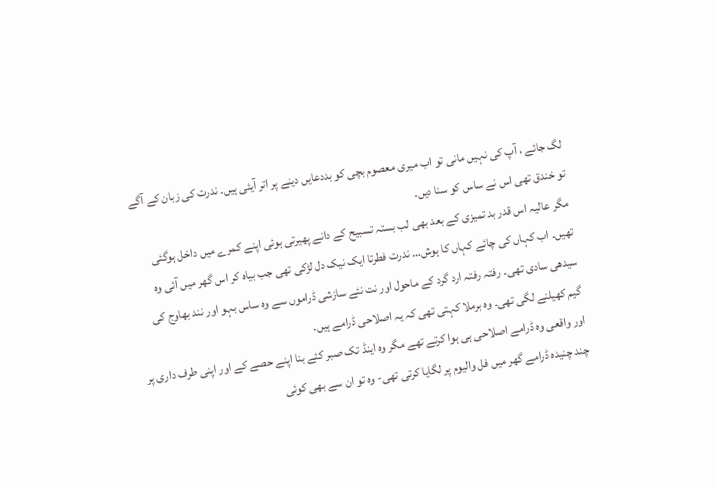لگ جائے ، آپ کی نہیں مانی تو اب میری معصوم بچی کو بددعایں دینے پر اتر آیئی ہیں۔ ندرت کی زبان کے آگے تو خندق تھی اس نے ساس کو سنا دیں۔
مگر عالیہ اس قدر بد تمیزی کے بعد بھی لب بستہ تسبیح کے دانے پھیرتی ہوئی اپنے کمرے میں داخل ہوگئی تھیں۔ اب کہاں کی چائے کہاں کا ہوش… ندرت فطرتا ایک نیک دل لڑکی تھی جب بیاہ کر اس گھر میں آئی وہ سیدھی سادی تھی۔ رفتہ رفتہ ارد گرد کے ماحول اور نت نئے سازشی ڈراموں سے وہ ساس بہو اور نند بھاوج کی گیم کھیلنے لگی تھی۔ وہ برملا کہتی تھی کہ یہ اصلاحی ڈرامے ہیں۔
اور واقعی وہ ڈرامے اصلاحی ہی ہوا کرتے تھے مگر وہ اینڈ تک صبر کئے بنا اپنے حصے کے اور اپنی طرف داری پر چند چنیدہ ڈرامے گھر میں فل والیوم پر لگایا کرتی تھی- وہ تو ان سے بھی کوئی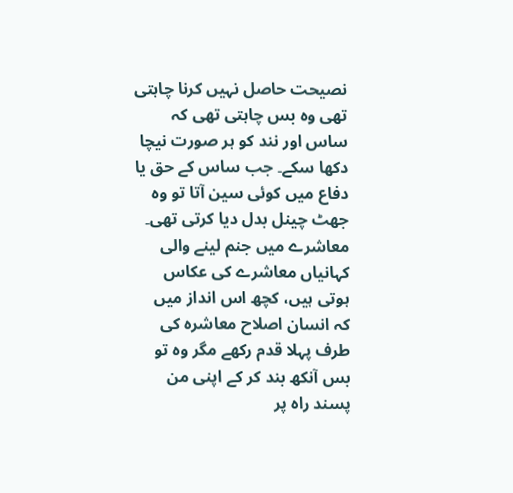نصیحت حاصل نہیں کرنا چاہتی تھی وہ بس چاہتی تھی کہ ساس اور نند کو ہر صورت نیچا دکھا سکے۔ جب ساس کے حق یا دفاع میں کوئی سین آتا تو وہ جھٹ چینل بدل دیا کرتی تھی۔
معاشرے میں جنم لینے والی کہانیاں معاشرے کی عکاس ہوتی ہیں، کچھ اس انداز میں کہ انسان اصلاح معاشرہ کی طرف پہلا قدم رکھے مگر وہ تو بس آنکھ بند کر کے اپنی من پسند راہ پر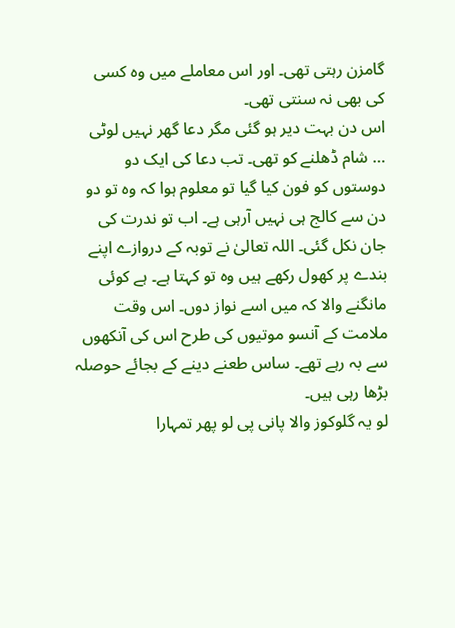گامزن رہتی تھی۔ اور اس معاملے میں وہ کسی کی بھی نہ سنتی تھی۔
اس دن بہت دیر ہو گئی مگر دعا گھر نہیں لوٹی … شام ڈھلنے کو تھی۔ تب دعا کی ایک دو دوستوں کو فون کیا گیا تو معلوم ہوا کہ وہ تو دو دن سے کالج ہی نہیں آرہی ہے۔ اب تو ندرت کی جان نکل گئی۔ اللہ تعالیٰ نے توبہ کے دروازے اپنے بندے پر کھول رکھے ہیں وہ تو کہتا ہے۔ ہے کوئی مانگنے والا کہ میں اسے نواز دوں۔ اس وقت ملامت کے آنسو موتیوں کی طرح اس کی آنکھوں سے بہ رہے تھے۔ ساس طعنے دینے کے بجائے حوصلہ بڑھا رہی ہیں۔
لو یہ گلوکوز والا پانی پی لو پھر تمہارا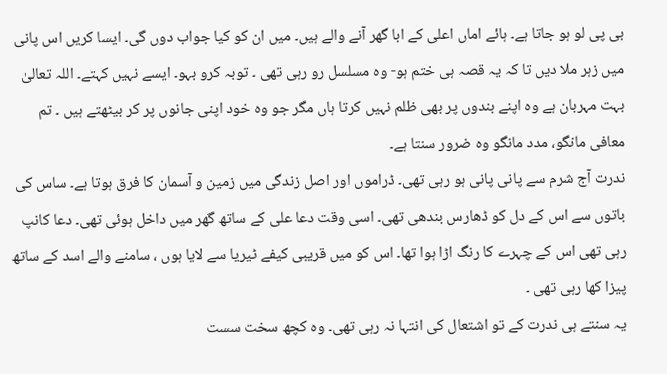بی پی لو ہو جاتا ہے۔ ہائے اماں اعلی کے ابا گھر آنے والے ہیں۔ میں ان کو کیا جواب دوں گی۔ ایسا کریں اس پانی میں زہر ملا دیں تا کہ یہ قصہ ہی ختم ہو- وہ مسلسل رو رہی تھی ۔ توبہ کرو بہو۔ ایسے نہیں کہتے۔ اللہ تعالیٰ بہت مہربان ہے وہ اپنے بندوں پر بھی ظلم نہیں کرتا ہاں مگر جو وہ خود اپنی جانوں پر کر بیٹھتے ہیں ۔ تم معافی مانگو، مدد مانگو وہ ضرور سنتا ہے۔
ندرت آج شرم سے پانی پانی ہو رہی تھی۔ ڈراموں اور اصل زندگی میں زمین و آسمان کا فرق ہوتا ہے۔ ساس کی باتوں سے اس کے دل کو ڈھارس بندھی تھی۔ اسی وقت دعا علی کے ساتھ گھر میں داخل ہوئی تھی۔ دعا کانپ رہی تھی اس کے چہرے کا رنگ اڑا ہوا تھا۔ اس کو میں قریبی کیفے ٹیریا سے لایا ہوں ، سامنے والے اسد کے ساتھ پیزا کھا رہی تھی ۔
یہ سنتے ہی ندرت کے تو اشتعال کی انتہا نہ رہی تھی۔ وہ کچھ سخت سست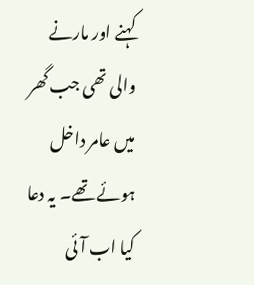کہنے اور مارنے والی تھی جب گھر میں عامر داخل ہوئے تھے۔ یہ دعا کیا اب آئی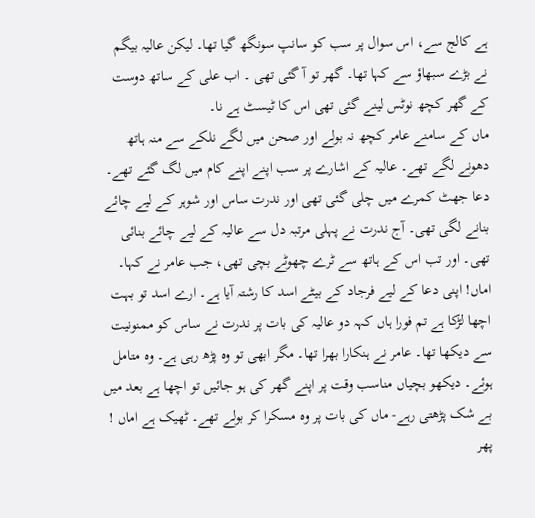ہے کالج سے، اس سوال پر سب کو سانپ سونگھ گیا تھا۔ لیکن عالیہ بیگم نے بڑے سبھاؤ سے کہا تھا۔ گھر تو آ گئی تھی ۔ اب علی کے ساتھ دوست کے گھر کچھ نوٹس لینے گئی تھی اس کا ٹیسٹ ہے نا۔
ماں کے سامنے عامر کچھ نہ بولے اور صحن میں لگے نلکے سے منہ ہاتھ دھونے لگے تھے۔ عالیہ کے اشارے پر سب اپنے اپنے کام میں لگ گئے تھے۔ دعا جھٹ کمرے میں چلی گئی تھی اور ندرت ساس اور شوہر کے لیے چائے بنانے لگی تھی۔ آج ندرت نے پہلی مرتبہ دل سے عالیہ کے لیے چائے بنائی تھی۔ اور تب اس کے ہاتھ سے ٹرے چھوٹے بچی تھی، جب عامر نے کہا۔
اماں! اپنی دعا کے لیے فرجاد کے بیٹے اسد کا رشتہ آیا ہے۔ ارے اسد تو بہت اچھا لڑکا ہے تم فورا ہاں کہہ دو عالیہ کی بات پر ندرت نے ساس کو ممنونیت سے دیکھا تھا۔ عامر نے ہنکارا بھرا تھا۔ مگر ابھی تو وہ پڑھ رہی ہے۔ وہ متامل ہوئے۔ دیکھو بچیاں مناسب وقت پر اپنے گھر کی ہو جائیں تو اچھا ہے بعد میں بے شک پڑھتی رہے- ماں کی بات پر وہ مسکرا کر بولے تھے۔ ٹھیک ہے اماں ! پھر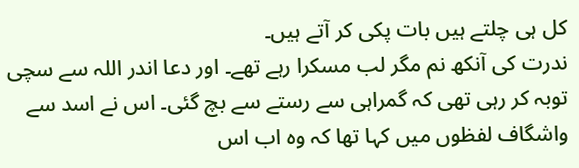کل ہی چلتے ہیں بات پکی کر آتے ہیں۔
ندرت کی آنکھ نم مگر لب مسکرا رہے تھے۔ اور دعا اندر اللہ سے سچی توبہ کر رہی تھی کہ گمراہی سے رستے سے بچ گئی۔ اس نے اسد سے واشگاف لفظوں میں کہا تھا کہ وہ اب اس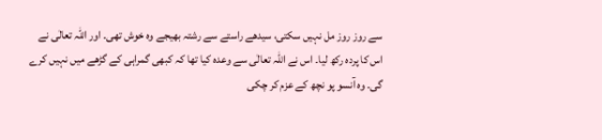سے روز روز مل نہیں سکتی، سیدھے راستے سے رشتہ بھیجے وہ خوش تھی۔ اور اللہ تعالٰی نے اس کا پردہ رکھ لیا۔ اس نے اللہ تعالٰی سے وعدہ کیا تھا کہ کبھی گمراہی کے گڑھے میں نہیں کرے گی۔ وہ آنسو پو نچھ کے عزم کر چکی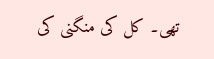تھی۔ کل کی منگنی کی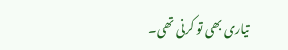تیاری بھی تو کرنی تھی۔